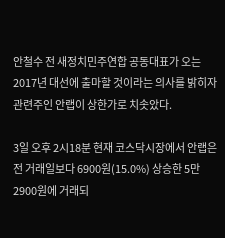안철수 전 새정치민주연합 공동대표가 오는 2017년 대선에 출마할 것이라는 의사를 밝히자 관련주인 안랩이 상한가로 치솟았다.

3일 오후 2시18분 현재 코스닥시장에서 안랩은 전 거래일보다 6900원(15.0%) 상승한 5만2900원에 거래되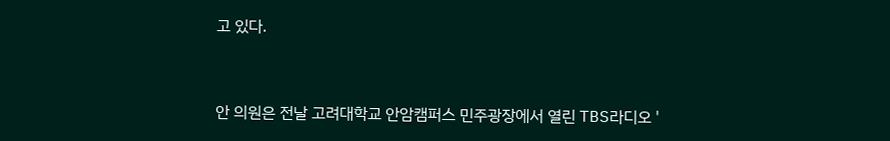고 있다.


안 의원은 전날 고려대학교 안암캠퍼스 민주광장에서 열린 TBS라디오 '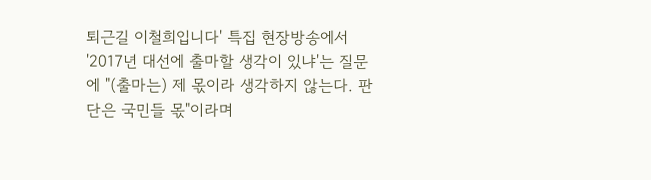퇴근길 이철희입니다' 특집 현장방송에서 '2017년 대선에 출마할 생각이 있냐'는 질문에 "(출마는) 제 몫이라 생각하지 않는다. 판단은 국민들 몫"이라며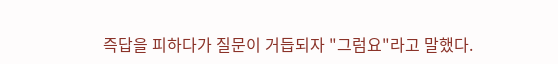즉답을 피하다가 질문이 거듭되자 "그럼요"라고 말했다.